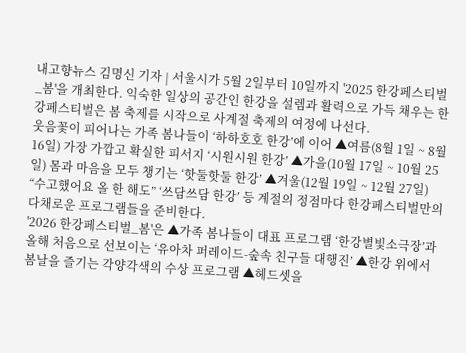내고향뉴스 김명신 기자 | 서울시가 5월 2일부터 10일까지 '2025 한강페스티벌_봄'을 개최한다. 익숙한 일상의 공간인 한강을 설렘과 활력으로 가득 채우는 한강페스티벌은 봄 축제를 시작으로 사계절 축제의 여정에 나선다.
웃음꽃이 피어나는 가족 봄나들이 ‘하하호호 한강’에 이어 ▲여름(8월 1일 ~ 8월 16일) 가장 가깝고 확실한 피서지 ‘시원시원 한강’ ▲가을(10월 17일 ~ 10월 25일) 몸과 마음을 모두 챙기는 ‘핫둘핫둘 한강’ ▲겨울(12월 19일 ~ 12월 27일) “수고했어요 올 한 해도” ‘쓰담쓰담 한강’ 등 계절의 정점마다 한강페스티벌만의 다채로운 프로그램들을 준비한다.
'2026 한강페스티벌_봄'은 ▲가족 봄나들이 대표 프로그램 ‘한강별빛소극장’과 올해 처음으로 선보이는 ‘유아차 퍼레이드-숲속 친구들 대행진’ ▲한강 위에서 봄날을 즐기는 각양각색의 수상 프로그램 ▲헤드셋을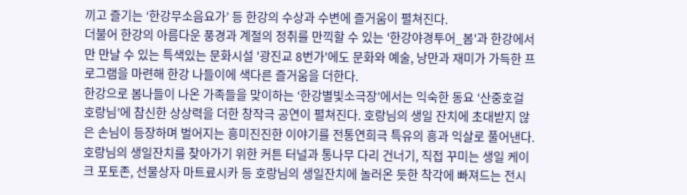끼고 즐기는 ‘한강무소음요가’ 등 한강의 수상과 수변에 즐거움이 펼쳐진다.
더불어 한강의 아름다운 풍경과 계절의 정취를 만끽할 수 있는 '한강야경투어_봄'과 한강에서만 만날 수 있는 특색있는 문화시설 '광진교 8번가'에도 문화와 예술, 낭만과 재미가 가득한 프로그램을 마련해 한강 나들이에 색다른 즐거움을 더한다.
한강으로 봄나들이 나온 가족들을 맞이하는 ‘한강별빛소극장’에서는 익숙한 동요 ‘산중호걸 호랑님’에 참신한 상상력을 더한 창작극 공연이 펼쳐진다. 호랑님의 생일 잔치에 초대받지 않은 손님이 등장하며 벌어지는 흥미진진한 이야기를 전통연희극 특유의 흥과 익살로 풀어낸다.
호랑님의 생일잔치를 찾아가기 위한 커튼 터널과 통나무 다리 건너기, 직접 꾸미는 생일 케이크 포토존, 선물상자 마트료시카 등 호랑님의 생일잔치에 놀러온 듯한 착각에 빠져드는 전시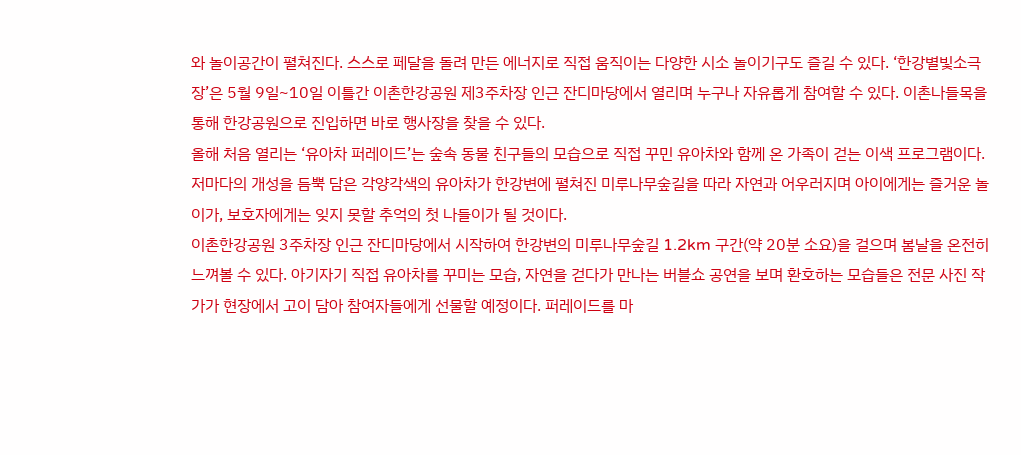와 놀이공간이 펼쳐진다. 스스로 페달을 돌려 만든 에너지로 직접 움직이는 다양한 시소 놀이기구도 즐길 수 있다. ‘한강별빛소극장’은 5월 9일~10일 이틀간 이촌한강공원 제3주차장 인근 잔디마당에서 열리며 누구나 자유롭게 참여할 수 있다. 이촌나들목을 통해 한강공원으로 진입하면 바로 행사장을 찾을 수 있다.
올해 처음 열리는 ‘유아차 퍼레이드’는 숲속 동물 친구들의 모습으로 직접 꾸민 유아차와 함께 온 가족이 걷는 이색 프로그램이다. 저마다의 개성을 듬뿍 담은 각양각색의 유아차가 한강변에 펼쳐진 미루나무숲길을 따라 자연과 어우러지며 아이에게는 즐거운 놀이가, 보호자에게는 잊지 못할 추억의 첫 나들이가 될 것이다.
이촌한강공원 3주차장 인근 잔디마당에서 시작하여 한강변의 미루나무숲길 1.2km 구간(약 20분 소요)을 걸으며 봄날을 온전히 느껴볼 수 있다. 아기자기 직접 유아차를 꾸미는 모습, 자연을 걷다가 만나는 버블쇼 공연을 보며 환호하는 모습들은 전문 사진 작가가 현장에서 고이 담아 참여자들에게 선물할 예정이다. 퍼레이드를 마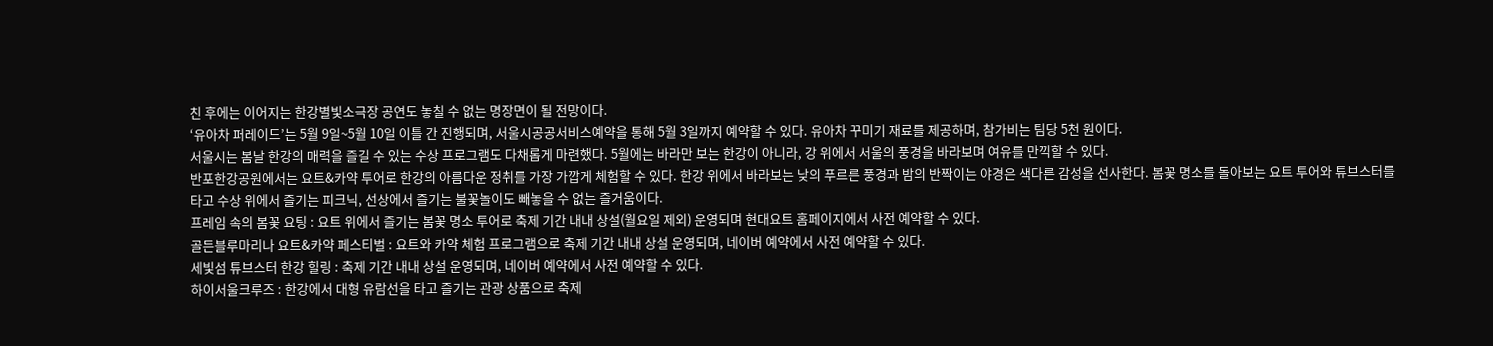친 후에는 이어지는 한강별빛소극장 공연도 놓칠 수 없는 명장면이 될 전망이다.
‘유아차 퍼레이드’는 5월 9일~5월 10일 이틀 간 진행되며, 서울시공공서비스예약을 통해 5월 3일까지 예약할 수 있다. 유아차 꾸미기 재료를 제공하며, 참가비는 팀당 5천 원이다.
서울시는 봄날 한강의 매력을 즐길 수 있는 수상 프로그램도 다채롭게 마련했다. 5월에는 바라만 보는 한강이 아니라, 강 위에서 서울의 풍경을 바라보며 여유를 만끽할 수 있다.
반포한강공원에서는 요트&카약 투어로 한강의 아름다운 정취를 가장 가깝게 체험할 수 있다. 한강 위에서 바라보는 낮의 푸르른 풍경과 밤의 반짝이는 야경은 색다른 감성을 선사한다. 봄꽃 명소를 돌아보는 요트 투어와 튜브스터를 타고 수상 위에서 즐기는 피크닉, 선상에서 즐기는 불꽃놀이도 빼놓을 수 없는 즐거움이다.
프레임 속의 봄꽃 요팅 : 요트 위에서 즐기는 봄꽃 명소 투어로 축제 기간 내내 상설(월요일 제외) 운영되며 현대요트 홈페이지에서 사전 예약할 수 있다.
골든블루마리나 요트&카약 페스티벌 : 요트와 카약 체험 프로그램으로 축제 기간 내내 상설 운영되며, 네이버 예약에서 사전 예약할 수 있다.
세빛섬 튜브스터 한강 힐링 : 축제 기간 내내 상설 운영되며, 네이버 예약에서 사전 예약할 수 있다.
하이서울크루즈 : 한강에서 대형 유람선을 타고 즐기는 관광 상품으로 축제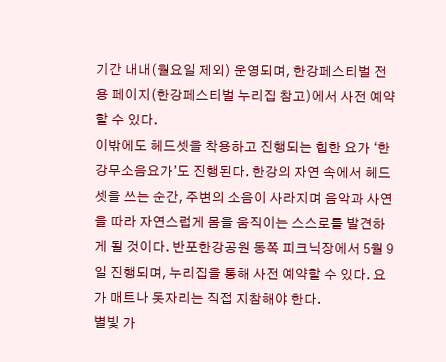기간 내내(월요일 제외) 운영되며, 한강페스티벌 전용 페이지(한강페스티벌 누리집 참고)에서 사전 예약할 수 있다.
이밖에도 헤드셋을 착용하고 진행되는 힙한 요가 ‘한강무소음요가’도 진행된다. 한강의 자연 속에서 헤드셋을 쓰는 순간, 주변의 소음이 사라지며 음악과 사연을 따라 자연스럽게 몸을 움직이는 스스로를 발견하게 될 것이다. 반포한강공원 동쪽 피크닉장에서 5월 9일 진행되며, 누리집을 통해 사전 예약할 수 있다. 요가 매트나 돗자리는 직접 지참해야 한다.
별빛 가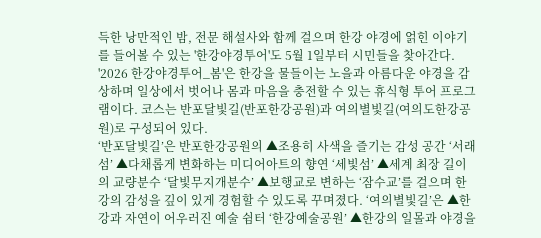득한 낭만적인 밤, 전문 해설사와 함께 걸으며 한강 야경에 얽힌 이야기를 들어볼 수 있는 '한강야경투어'도 5월 1일부터 시민들을 찾아간다.
'2026 한강야경투어_봄'은 한강을 물들이는 노을과 아름다운 야경을 감상하며 일상에서 벗어나 몸과 마음을 충전할 수 있는 휴식형 투어 프로그램이다. 코스는 반포달빛길(반포한강공원)과 여의별빛길(여의도한강공원)로 구성되어 있다.
‘반포달빛길’은 반포한강공원의 ▲조용히 사색을 즐기는 감성 공간 ‘서래섬’ ▲다채롭게 변화하는 미디어아트의 향연 ‘세빛섬’ ▲세계 최장 길이의 교량분수 ‘달빛무지개분수’ ▲보행교로 변하는 ‘잠수교’를 걸으며 한강의 감성을 깊이 있게 경험할 수 있도록 꾸며졌다. ‘여의별빛길’은 ▲한강과 자연이 어우러진 예술 쉼터 ‘한강예술공원’ ▲한강의 일몰과 야경을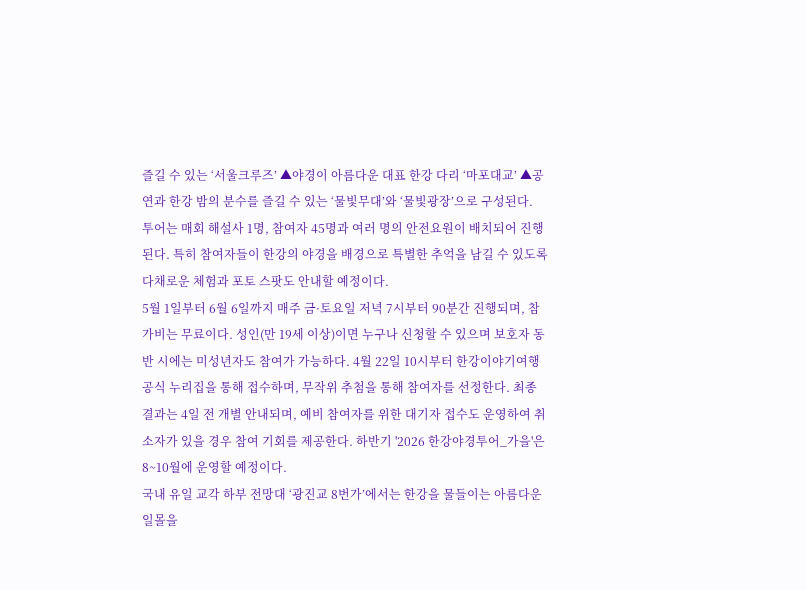즐길 수 있는 ‘서울크루즈’ ▲야경이 아름다운 대표 한강 다리 ‘마포대교’ ▲공연과 한강 밤의 분수를 즐길 수 있는 ‘물빛무대’와 ‘물빛광장’으로 구성된다.
투어는 매회 해설사 1명, 참여자 45명과 여러 명의 안전요원이 배치되어 진행된다. 특히 참여자들이 한강의 야경을 배경으로 특별한 추억을 남길 수 있도록 다채로운 체험과 포토 스팟도 안내할 예정이다.
5월 1일부터 6월 6일까지 매주 금·토요일 저녁 7시부터 90분간 진행되며, 참가비는 무료이다. 성인(만 19세 이상)이면 누구나 신청할 수 있으며 보호자 동반 시에는 미성년자도 참여가 가능하다. 4월 22일 10시부터 한강이야기여행 공식 누리집을 통해 접수하며, 무작위 추첨을 통해 참여자를 선정한다. 최종 결과는 4일 전 개별 안내되며, 예비 참여자를 위한 대기자 접수도 운영하여 취소자가 있을 경우 참여 기회를 제공한다. 하반기 '2026 한강야경투어_가을'은 8~10월에 운영할 예정이다.
국내 유일 교각 하부 전망대 ‘광진교 8번가’에서는 한강을 물들이는 아름다운 일몰을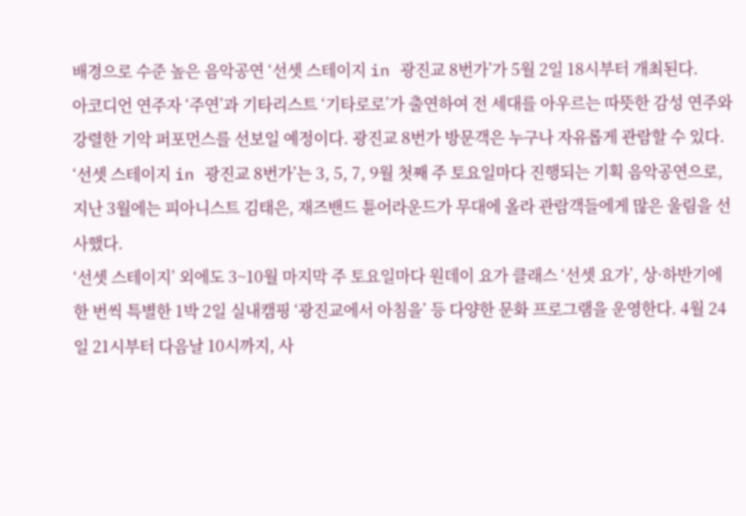배경으로 수준 높은 음악공연 ‘선셋 스테이지 in 광진교 8번가’가 5월 2일 18시부터 개최된다.
아코디언 연주자 ‘주연’과 기타리스트 ‘기타로로’가 출연하여 전 세대를 아우르는 따뜻한 감성 연주와 강렬한 기악 퍼포먼스를 선보일 예정이다. 광진교 8번가 방문객은 누구나 자유롭게 관람할 수 있다. ‘선셋 스테이지 in 광진교 8번가’는 3, 5, 7, 9월 첫째 주 토요일마다 진행되는 기획 음악공연으로, 지난 3월에는 피아니스트 김태은, 재즈밴드 튠어라운드가 무대에 올라 관람객들에게 많은 울림을 선사했다.
‘선셋 스테이지’ 외에도 3~10월 마지막 주 토요일마다 원데이 요가 클래스 ‘선셋 요가’, 상·하반기에 한 번씩 특별한 1박 2일 실내캠핑 ‘광진교에서 아침을’ 등 다양한 문화 프로그램을 운영한다. 4월 24일 21시부터 다음날 10시까지, 사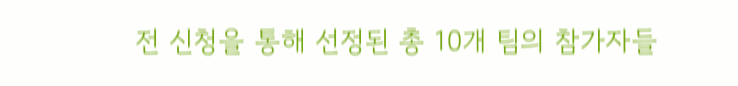전 신청을 통해 선정된 총 10개 팀의 참가자들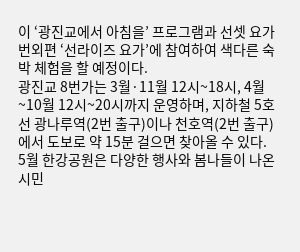이 ‘광진교에서 아침을’ 프로그램과 선셋 요가 번외편 ‘선라이즈 요가’에 참여하여 색다른 숙박 체험을 할 예정이다.
광진교 8번가는 3월·11월 12시~18시, 4월~10월 12시~20시까지 운영하며, 지하철 5호선 광나루역(2번 출구)이나 천호역(2번 출구)에서 도보로 약 15분 걸으면 찾아올 수 있다.
5월 한강공원은 다양한 행사와 봄나들이 나온 시민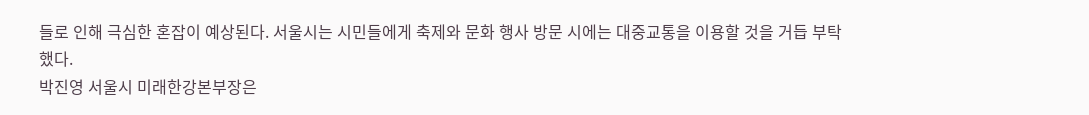들로 인해 극심한 혼잡이 예상된다. 서울시는 시민들에게 축제와 문화 행사 방문 시에는 대중교통을 이용할 것을 거듭 부탁했다.
박진영 서울시 미래한강본부장은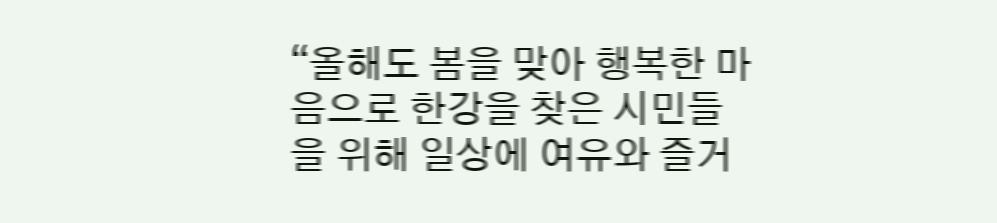“올해도 봄을 맞아 행복한 마음으로 한강을 찾은 시민들을 위해 일상에 여유와 즐거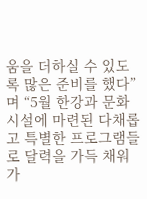움을 더하실 수 있도록 많은 준비를 했다”며 “5월 한강과 문화시설에 마련된 다채롭고 특별한 프로그램들로 달력을 가득 채워가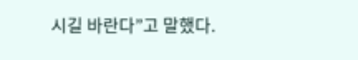시길 바란다”고 말했다.